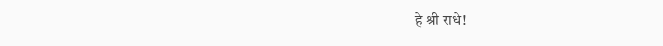हे श्री राधे!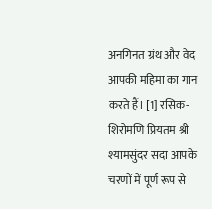अनगिनत ग्रंथ और वेद आपकी महिमा का गान करते हैं। [1] रसिक-शिरोमणि प्रियतम श्री श्यामसुंदर सदा आपके चरणों में पूर्ण रूप से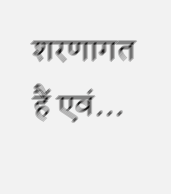शरणागत हैं एवं...